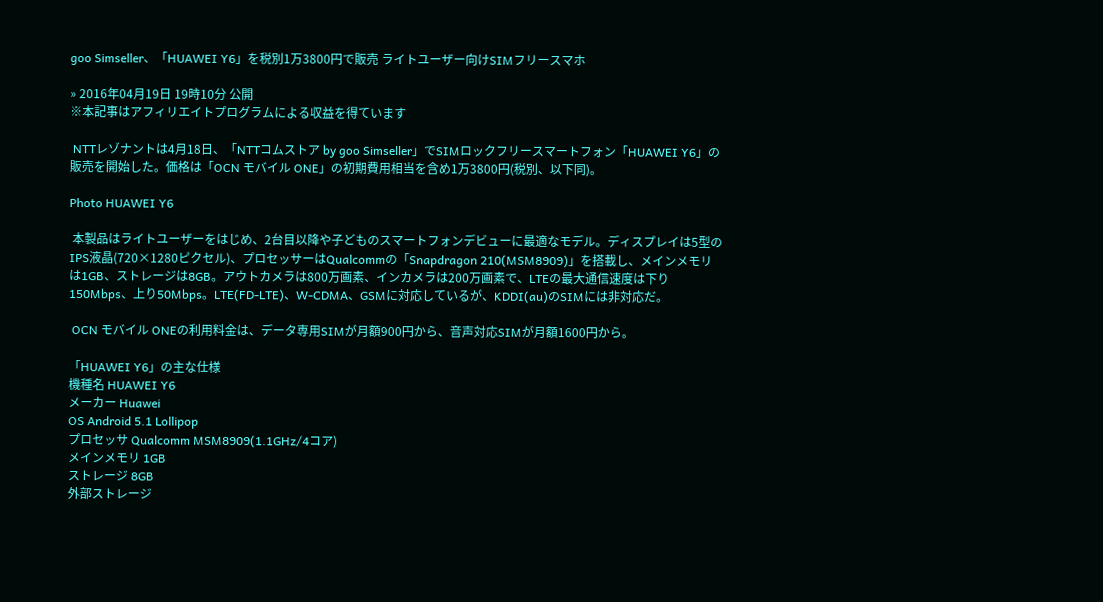goo Simseller、「HUAWEI Y6」を税別1万3800円で販売 ライトユーザー向けSIMフリースマホ

» 2016年04月19日 19時10分 公開
※本記事はアフィリエイトプログラムによる収益を得ています

 NTTレゾナントは4月18日、「NTTコムストア by goo Simseller」でSIMロックフリースマートフォン「HUAWEI Y6」の販売を開始した。価格は「OCN モバイル ONE」の初期費用相当を含め1万3800円(税別、以下同)。

Photo HUAWEI Y6

 本製品はライトユーザーをはじめ、2台目以降や子どものスマートフォンデビューに最適なモデル。ディスプレイは5型のIPS液晶(720×1280ピクセル)、プロセッサーはQualcommの「Snapdragon 210(MSM8909)」を搭載し、メインメモリは1GB、ストレージは8GB。アウトカメラは800万画素、インカメラは200万画素で、LTEの最大通信速度は下り150Mbps、上り50Mbps。LTE(FD-LTE)、W-CDMA、GSMに対応しているが、KDDI(au)のSIMには非対応だ。

 OCN モバイル ONEの利用料金は、データ専用SIMが月額900円から、音声対応SIMが月額1600円から。

「HUAWEI Y6」の主な仕様
機種名 HUAWEI Y6
メーカー Huawei
OS Android 5.1 Lollipop
プロセッサ Qualcomm MSM8909(1.1GHz/4コア)
メインメモリ 1GB
ストレージ 8GB
外部ストレージ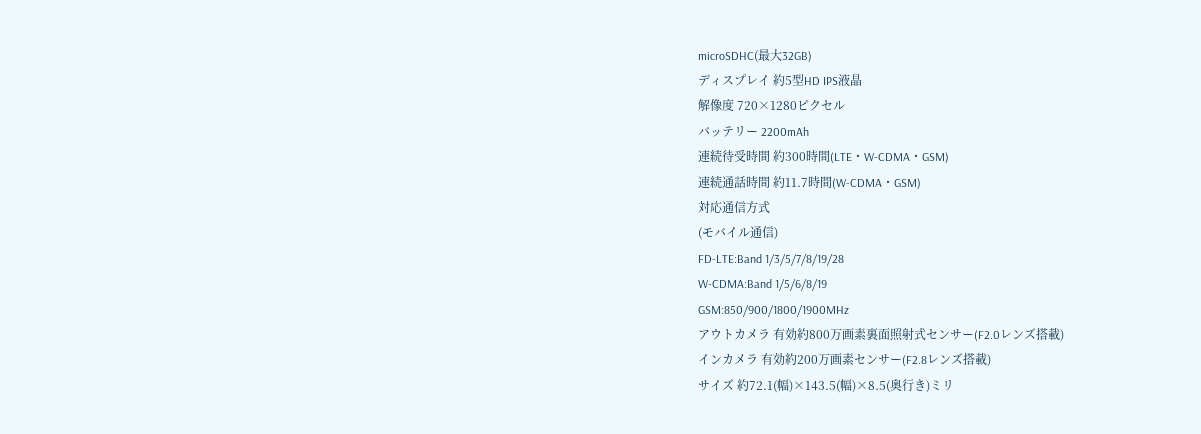microSDHC(最大32GB)
ディスプレイ 約5型HD IPS液晶
解像度 720×1280ピクセル
バッテリー 2200mAh
連続待受時間 約300時間(LTE・W-CDMA・GSM)
連続通話時間 約11.7時間(W-CDMA・GSM)
対応通信方式
(モバイル通信)
FD-LTE:Band 1/3/5/7/8/19/28
W-CDMA:Band 1/5/6/8/19
GSM:850/900/1800/1900MHz
アウトカメラ 有効約800万画素裏面照射式センサー(F2.0レンズ搭載)
インカメラ 有効約200万画素センサー(F2.8レンズ搭載)
サイズ 約72.1(幅)×143.5(幅)×8.5(奥行き)ミリ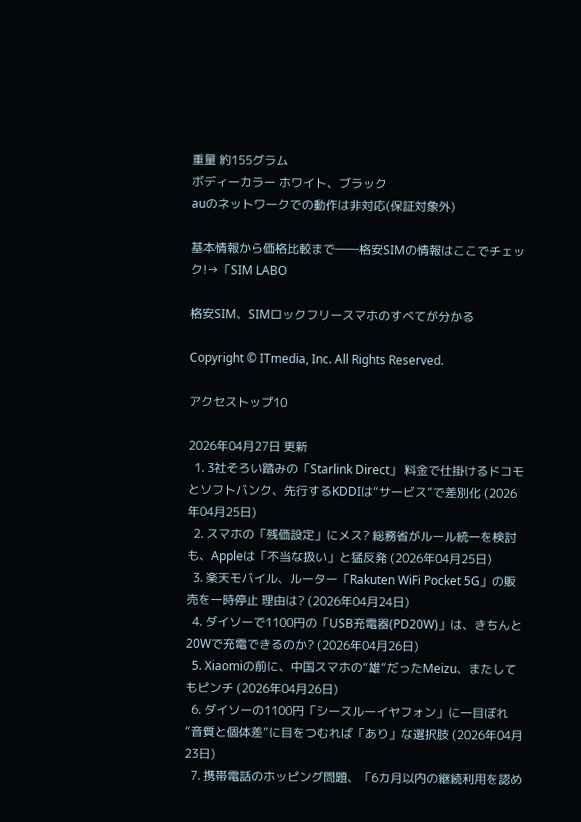重量 約155グラム
ボディーカラー ホワイト、ブラック
auのネットワークでの動作は非対応(保証対象外)

基本情報から価格比較まで――格安SIMの情報はここでチェック!→「SIM LABO

格安SIM、SIMロックフリースマホのすべてが分かる

Copyright © ITmedia, Inc. All Rights Reserved.

アクセストップ10

2026年04月27日 更新
  1. 3社そろい踏みの「Starlink Direct」 料金で仕掛けるドコモとソフトバンク、先行するKDDIは“サービス”で差別化 (2026年04月25日)
  2. スマホの「残価設定」にメス? 総務省がルール統一を検討も、Appleは「不当な扱い」と猛反発 (2026年04月25日)
  3. 楽天モバイル、ルーター「Rakuten WiFi Pocket 5G」の販売を一時停止 理由は? (2026年04月24日)
  4. ダイソーで1100円の「USB充電器(PD20W)」は、きちんと20Wで充電できるのか? (2026年04月26日)
  5. Xiaomiの前に、中国スマホの“雄”だったMeizu、またしてもピンチ (2026年04月26日)
  6. ダイソーの1100円「シースルーイヤフォン」に一目ぼれ “音質と個体差”に目をつむれば「あり」な選択肢 (2026年04月23日)
  7. 携帯電話のホッピング問題、「6カ月以内の継続利用を認め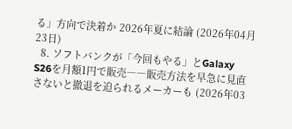る」方向で決着か 2026年夏に結論 (2026年04月23日)
  8. ソフトバンクが「今回もやる」とGalaxy S26を月額1円で販売――販売方法を早急に見直さないと撤退を迫られるメーカーも (2026年03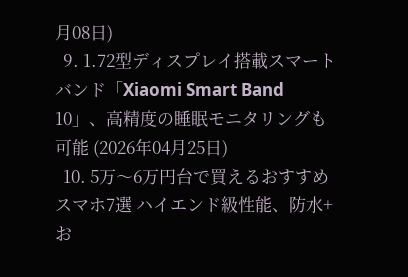月08日)
  9. 1.72型ディスプレイ搭載スマートバンド「Xiaomi Smart Band 10」、高精度の睡眠モニタリングも可能 (2026年04月25日)
  10. 5万〜6万円台で買えるおすすめスマホ7選 ハイエンド級性能、防水+お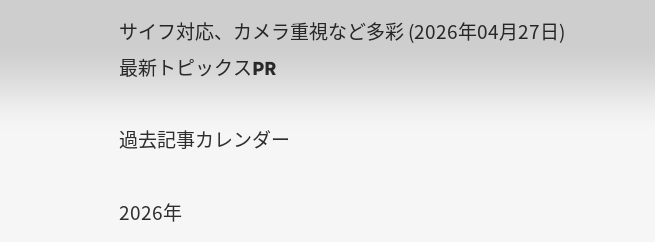サイフ対応、カメラ重視など多彩 (2026年04月27日)
最新トピックスPR

過去記事カレンダー

2026年